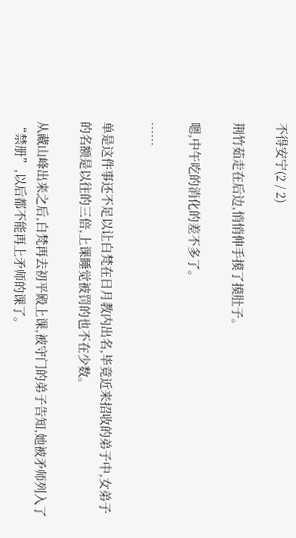不得安宁(2 / 2)

荆竹茹走在后边,悄悄伸手摸了摸肚子。

嗯,中午吃的消化的差不多了。

……

单是这件事还不足以让白梵在日月教内出名,毕竟近来招收的弟子中,女弟子的名额是以往的三倍,上课睡觉被罚的也不在少数。

从藏山峰出来之后,白梵再去初平殿上课,被守门的弟子告知,她被矛师列入了“禁册”,以后都不能再上矛师的课了。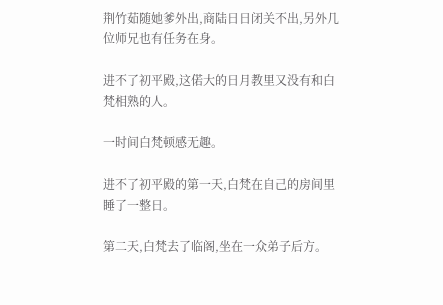荆竹茹随她爹外出,商陆日日闭关不出,另外几位师兄也有任务在身。

进不了初平殿,这偌大的日月教里又没有和白梵相熟的人。

一时间白梵顿感无趣。

进不了初平殿的第一天,白梵在自己的房间里睡了一整日。

第二天,白梵去了临阁,坐在一众弟子后方。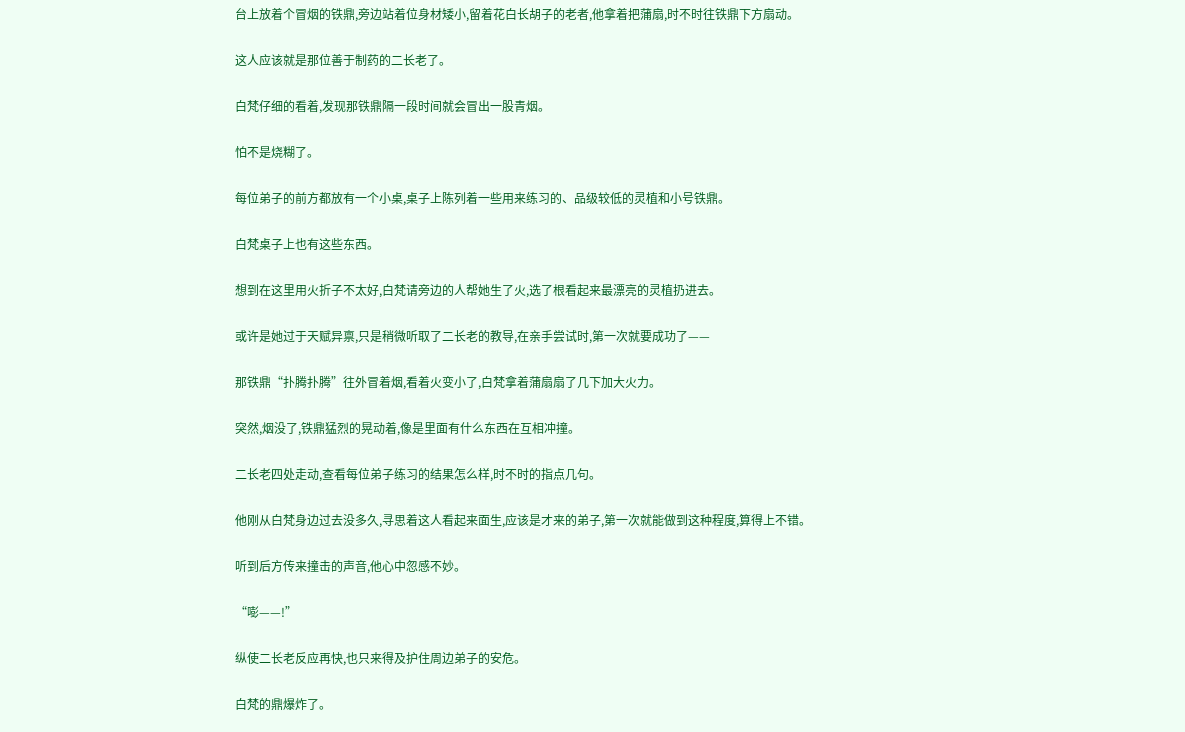台上放着个冒烟的铁鼎,旁边站着位身材矮小,留着花白长胡子的老者,他拿着把蒲扇,时不时往铁鼎下方扇动。

这人应该就是那位善于制药的二长老了。

白梵仔细的看着,发现那铁鼎隔一段时间就会冒出一股青烟。

怕不是烧糊了。

每位弟子的前方都放有一个小桌,桌子上陈列着一些用来练习的、品级较低的灵植和小号铁鼎。

白梵桌子上也有这些东西。

想到在这里用火折子不太好,白梵请旁边的人帮她生了火,选了根看起来最漂亮的灵植扔进去。

或许是她过于天赋异禀,只是稍微听取了二长老的教导,在亲手尝试时,第一次就要成功了——

那铁鼎“扑腾扑腾”往外冒着烟,看着火变小了,白梵拿着蒲扇扇了几下加大火力。

突然,烟没了,铁鼎猛烈的晃动着,像是里面有什么东西在互相冲撞。

二长老四处走动,查看每位弟子练习的结果怎么样,时不时的指点几句。

他刚从白梵身边过去没多久,寻思着这人看起来面生,应该是才来的弟子,第一次就能做到这种程度,算得上不错。

听到后方传来撞击的声音,他心中忽感不妙。

“嘭——!”

纵使二长老反应再快,也只来得及护住周边弟子的安危。

白梵的鼎爆炸了。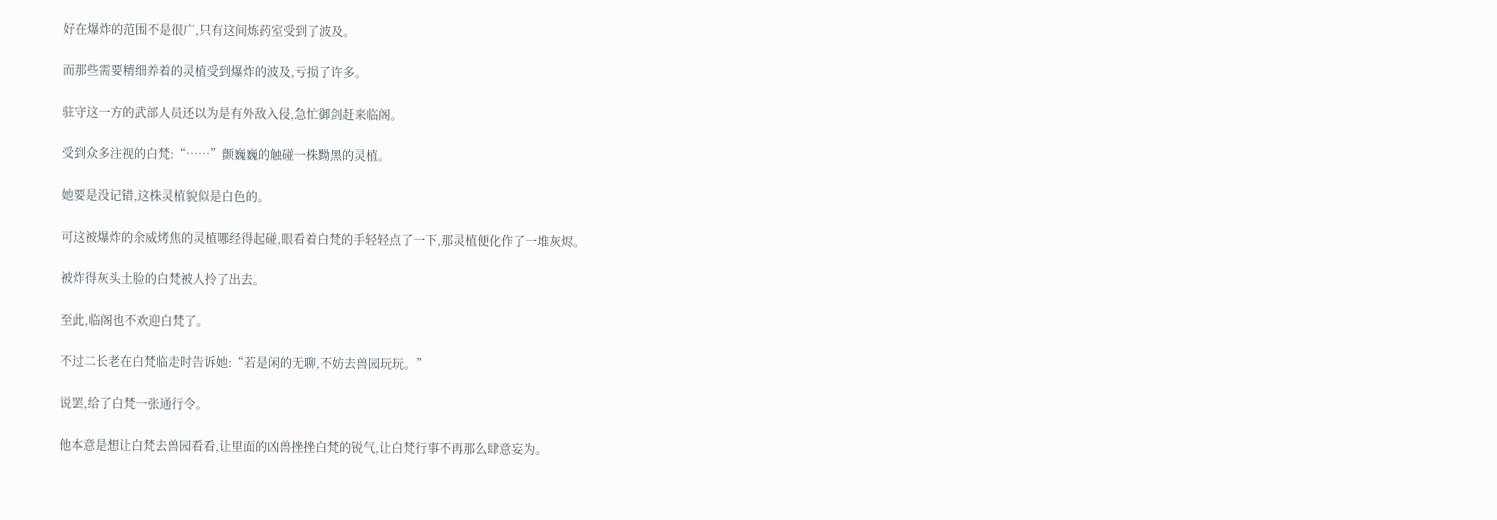好在爆炸的范围不是很广,只有这间炼药室受到了波及。

而那些需要精细养着的灵植受到爆炸的波及,亏损了许多。

驻守这一方的武部人员还以为是有外敌入侵,急忙御剑赶来临阁。

受到众多注视的白梵:“……”颤巍巍的触碰一株黝黑的灵植。

她要是没记错,这株灵植貌似是白色的。

可这被爆炸的余威烤焦的灵植哪经得起碰,眼看着白梵的手轻轻点了一下,那灵植便化作了一堆灰烬。

被炸得灰头土脸的白梵被人拎了出去。

至此,临阁也不欢迎白梵了。

不过二长老在白梵临走时告诉她:“若是闲的无聊,不妨去兽园玩玩。”

说罢,给了白梵一张通行令。

他本意是想让白梵去兽园看看,让里面的凶兽挫挫白梵的锐气,让白梵行事不再那么肆意妄为。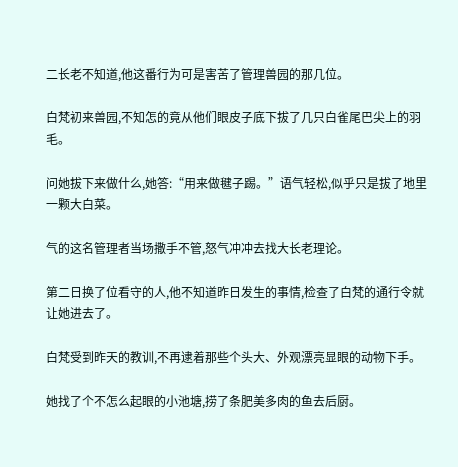二长老不知道,他这番行为可是害苦了管理兽园的那几位。

白梵初来兽园,不知怎的竟从他们眼皮子底下拔了几只白雀尾巴尖上的羽毛。

问她拔下来做什么,她答:“用来做毽子踢。”语气轻松,似乎只是拔了地里一颗大白菜。

气的这名管理者当场撒手不管,怒气冲冲去找大长老理论。

第二日换了位看守的人,他不知道昨日发生的事情,检查了白梵的通行令就让她进去了。

白梵受到昨天的教训,不再逮着那些个头大、外观漂亮显眼的动物下手。

她找了个不怎么起眼的小池塘,捞了条肥美多肉的鱼去后厨。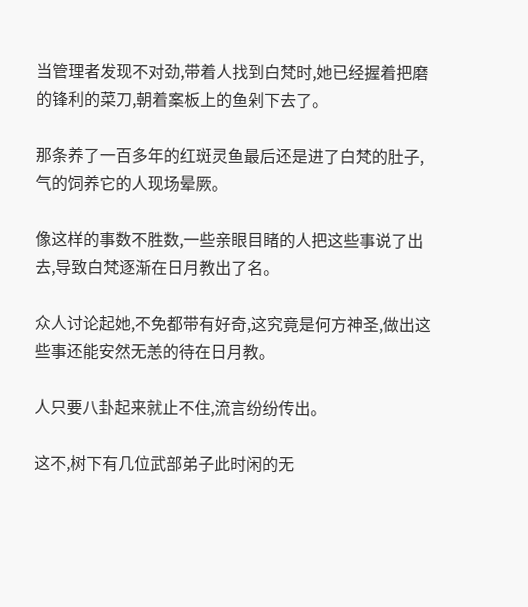当管理者发现不对劲,带着人找到白梵时,她已经握着把磨的锋利的菜刀,朝着案板上的鱼剁下去了。

那条养了一百多年的红斑灵鱼最后还是进了白梵的肚子,气的饲养它的人现场晕厥。

像这样的事数不胜数,一些亲眼目睹的人把这些事说了出去,导致白梵逐渐在日月教出了名。

众人讨论起她,不免都带有好奇,这究竟是何方神圣,做出这些事还能安然无恙的待在日月教。

人只要八卦起来就止不住,流言纷纷传出。

这不,树下有几位武部弟子此时闲的无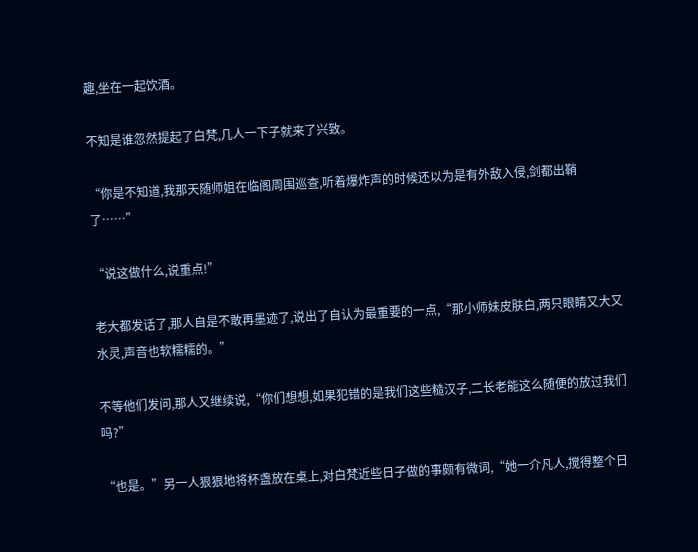趣,坐在一起饮酒。

不知是谁忽然提起了白梵,几人一下子就来了兴致。

“你是不知道,我那天随师姐在临阁周围巡查,听着爆炸声的时候还以为是有外敌入侵,剑都出鞘了……”

“说这做什么,说重点!”

老大都发话了,那人自是不敢再墨迹了,说出了自认为最重要的一点,“那小师妹皮肤白,两只眼睛又大又水灵,声音也软糯糯的。”

不等他们发问,那人又继续说,“你们想想,如果犯错的是我们这些糙汉子,二长老能这么随便的放过我们吗?”

“也是。”另一人狠狠地将杯盏放在桌上,对白梵近些日子做的事颇有微词,“她一介凡人,搅得整个日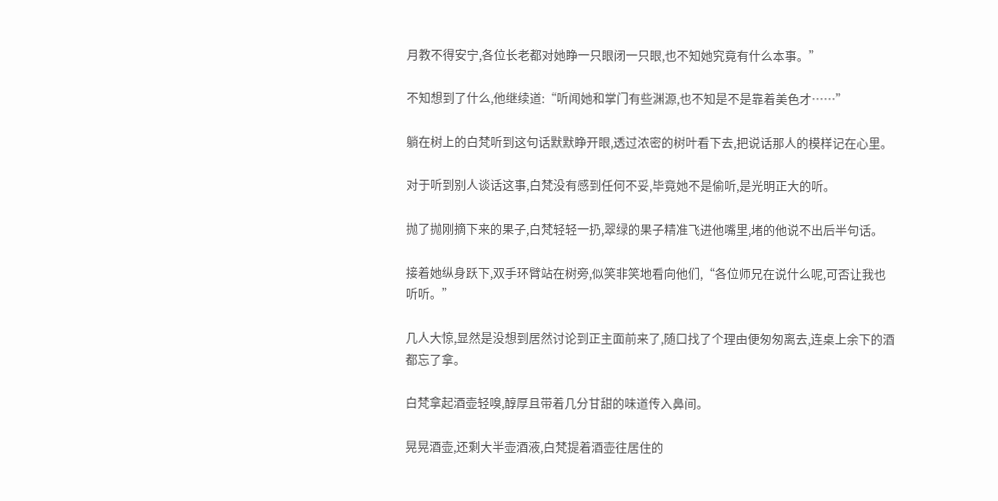月教不得安宁,各位长老都对她睁一只眼闭一只眼,也不知她究竟有什么本事。”

不知想到了什么,他继续道:“听闻她和掌门有些渊源,也不知是不是靠着美色才……”

躺在树上的白梵听到这句话默默睁开眼,透过浓密的树叶看下去,把说话那人的模样记在心里。

对于听到别人谈话这事,白梵没有感到任何不妥,毕竟她不是偷听,是光明正大的听。

抛了抛刚摘下来的果子,白梵轻轻一扔,翠绿的果子精准飞进他嘴里,堵的他说不出后半句话。

接着她纵身跃下,双手环臂站在树旁,似笑非笑地看向他们,“各位师兄在说什么呢,可否让我也听听。”

几人大惊,显然是没想到居然讨论到正主面前来了,随口找了个理由便匆匆离去,连桌上余下的酒都忘了拿。

白梵拿起酒壶轻嗅,醇厚且带着几分甘甜的味道传入鼻间。

晃晃酒壶,还剩大半壶酒液,白梵提着酒壶往居住的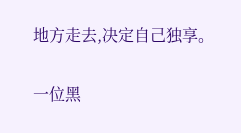地方走去,决定自己独享。

一位黑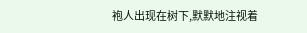袍人出现在树下,默默地注视着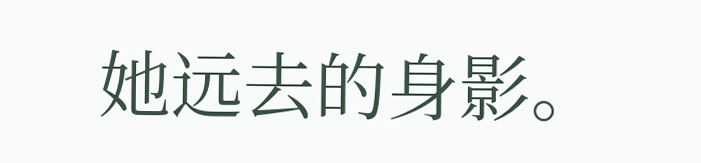她远去的身影。